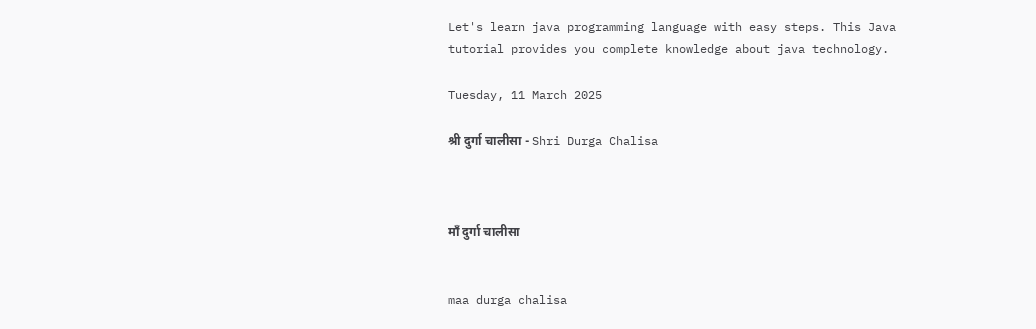Let's learn java programming language with easy steps. This Java tutorial provides you complete knowledge about java technology.

Tuesday, 11 March 2025

श्री दुर्गा चालीसा - Shri Durga Chalisa



माँ दुर्गा चालीसा


maa durga chalisa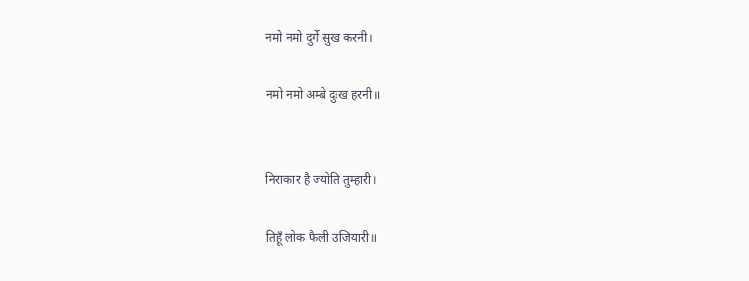नमो नमो दुर्गे सुख करनी।

नमो नमो अम्बे दुःख हरनी॥


निराकार है ज्योति तुम्हारी।

तिहूँ लोक फैली उजियारी॥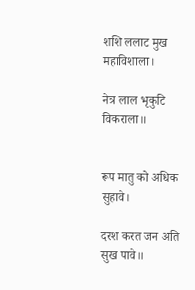शशि ललाट मुख महाविशाला।

नेत्र लाल भृकुटि विकराला॥


रूप मातु को अधिक सुहावे।

दरश करत जन अति सुख पावे॥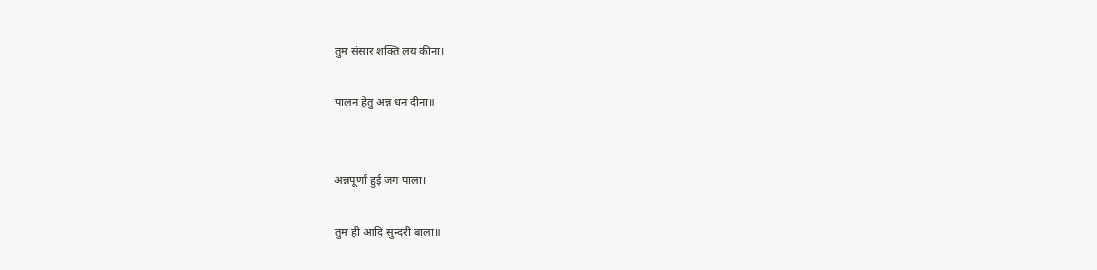तुम संसार शक्ति लय कीना।

पालन हेतु अन्न धन दीना॥


अन्नपूर्णा हुई जग पाला।

तुम ही आदि सुन्दरी बाला॥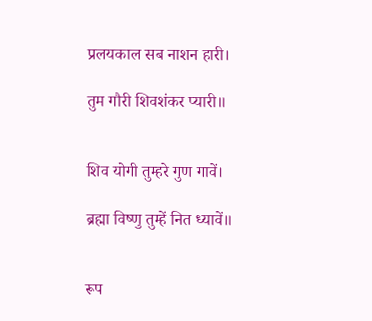प्रलयकाल सब नाशन हारी।

तुम गौरी शिवशंकर प्यारी॥


शिव योगी तुम्हरे गुण गावें।

ब्रह्मा विष्णु तुम्हें नित ध्यावें॥


रूप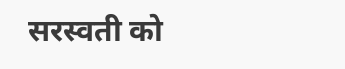सरस्वती को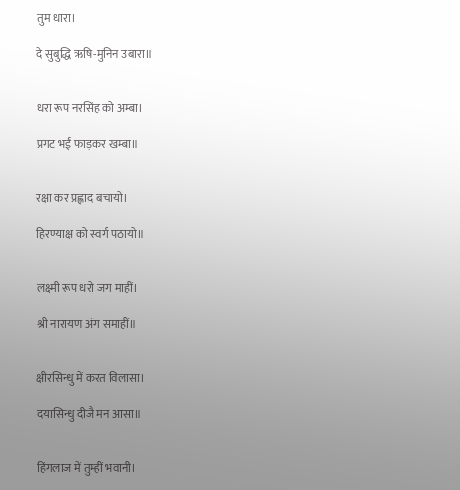तुम धारा।

दे सुबुद्धि ऋषि-मुनिन उबारा॥


धरा रूप नरसिंह को अम्बा।

प्रगट भईं फाड़कर खम्बा॥


रक्षा कर प्रह्लाद बचायो।

हिरण्याक्ष को स्वर्ग पठायो॥


लक्ष्मी रूप धरो जग माहीं।

श्री नारायण अंग समाहीं॥


क्षीरसिन्धु में करत विलासा।

दयासिन्धु दीजै मन आसा॥


हिंगलाज में तुम्हीं भवानी।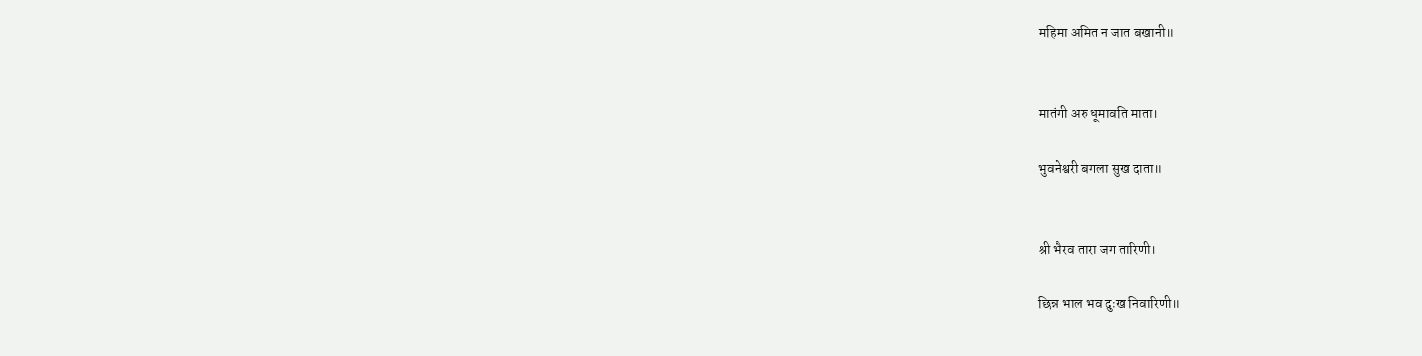महिमा अमित न जात बखानी॥


मातंगी अरु धूमावति माता।

भुवनेश्वरी बगला सुख दाता॥


श्री भैरव तारा जग तारिणी।

छिन्न भाल भव दुःख निवारिणी॥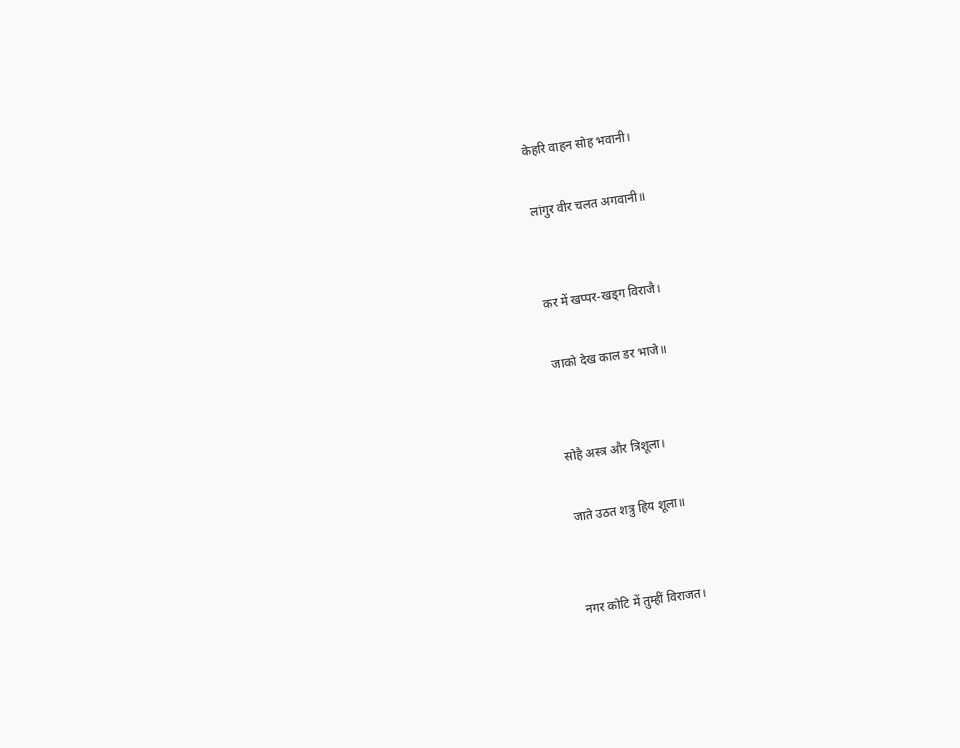केहरि वाहन सोह भवानी।

लांगुर वीर चलत अगवानी॥


कर में खप्पर-खड्ग विराजै।

जाको देख काल डर भाजे॥


सोहै अस्त्र और त्रिशूला।

जाते उठत शत्रु हिय शूला॥


नगर कोटि में तुम्हीं विराजत।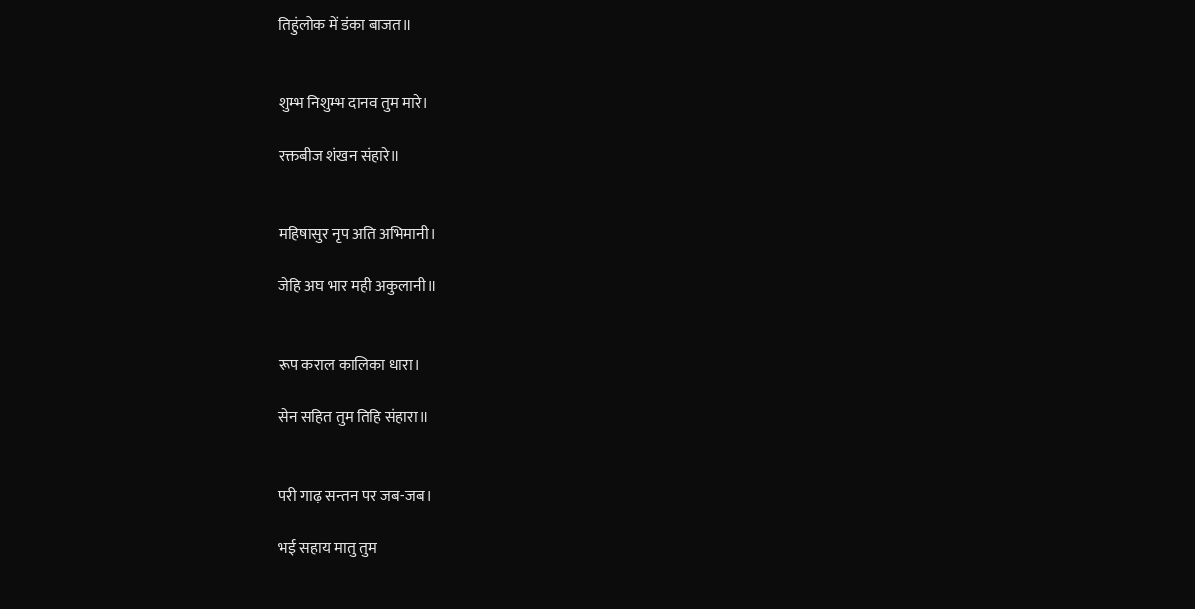तिहुंलोक में डंका बाजत॥


शुम्भ निशुम्भ दानव तुम मारे।

रक्तबीज शंखन संहारे॥


महिषासुर नृप अति अभिमानी।

जेहि अघ भार मही अकुलानी॥


रूप कराल कालिका धारा।

सेन सहित तुम तिहि संहारा॥


परी गाढ़ सन्तन पर जब-जब।

भई सहाय मातु तुम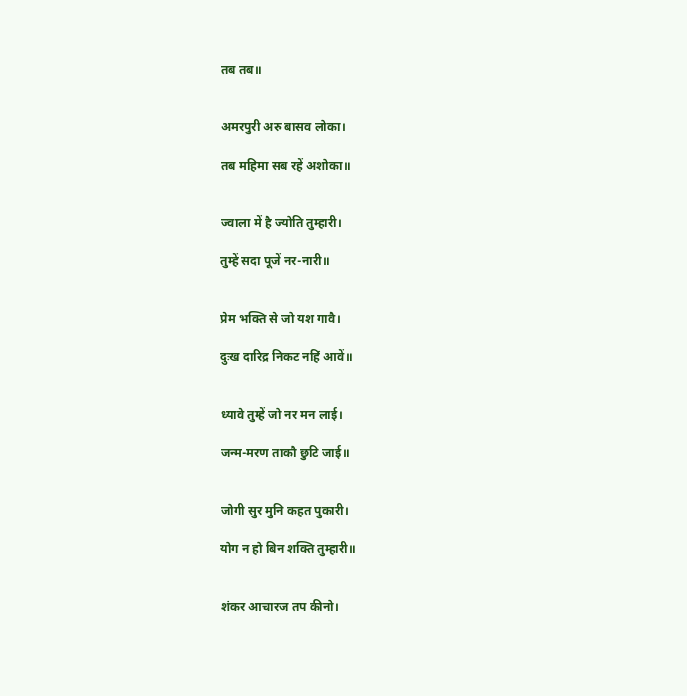तब तब॥


अमरपुरी अरु बासव लोका।

तब महिमा सब रहें अशोका॥


ज्वाला में है ज्योति तुम्हारी।

तुम्हें सदा पूजें नर-नारी॥


प्रेम भक्ति से जो यश गावै।

दुःख दारिद्र निकट नहिं आवें॥


ध्यावे तुम्हें जो नर मन लाई।

जन्म-मरण ताकौ छुटि जाई॥


जोगी सुर मुनि कहत पुकारी।

योग न हो बिन शक्ति तुम्हारी॥


शंकर आचारज तप कीनो।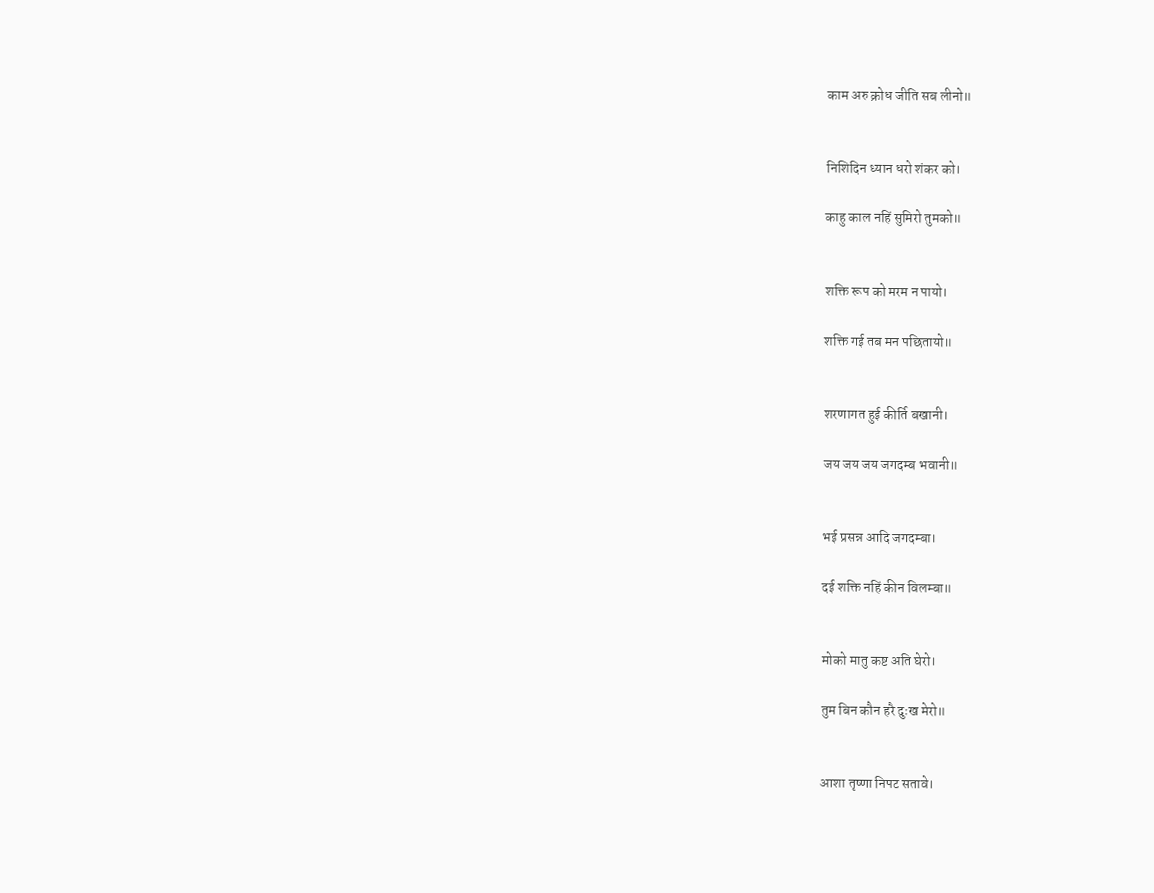काम अरु क्रोध जीति सब लीनो॥


निशिदिन ध्यान धरो शंकर को।

काहु काल नहिं सुमिरो तुमको॥


शक्ति रूप को मरम न पायो।

शक्ति गई तब मन पछितायो॥


शरणागत हुई कीर्ति बखानी।

जय जय जय जगदम्ब भवानी॥


भई प्रसन्न आदि जगदम्बा।

दई शक्ति नहिं कीन विलम्बा॥


मोको मातु कष्ट अति घेरो।

तुम बिन कौन हरै दुःख मेरो॥


आशा तृष्णा निपट सतावे।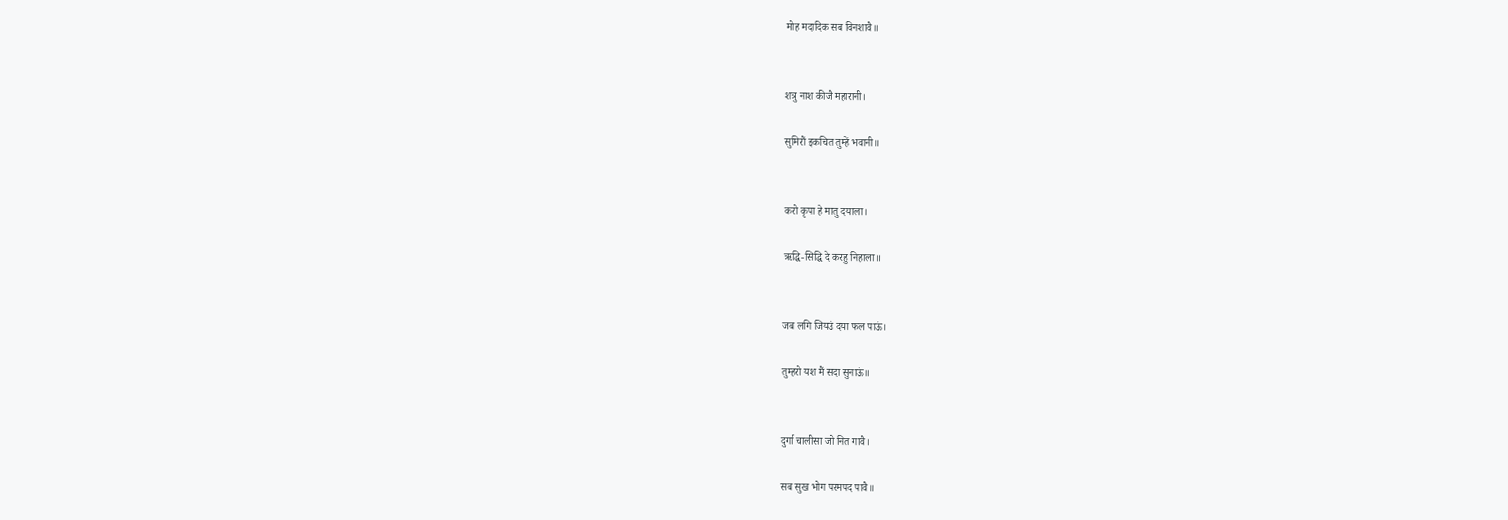मोह मदादिक सब विनशावै॥


शत्रु नाश कीजै महारानी।

सुमिरौं इकचित तुम्हें भवानी॥


करो कृपा हे मातु दयाला।

ऋद्धि-सिद्धि दे करहु निहाला॥


जब लगि जियउं दया फल पाऊं।

तुम्हरो यश मैं सदा सुनाऊं॥


दुर्गा चालीसा जो नित गावै।

सब सुख भोग परमपद पावै॥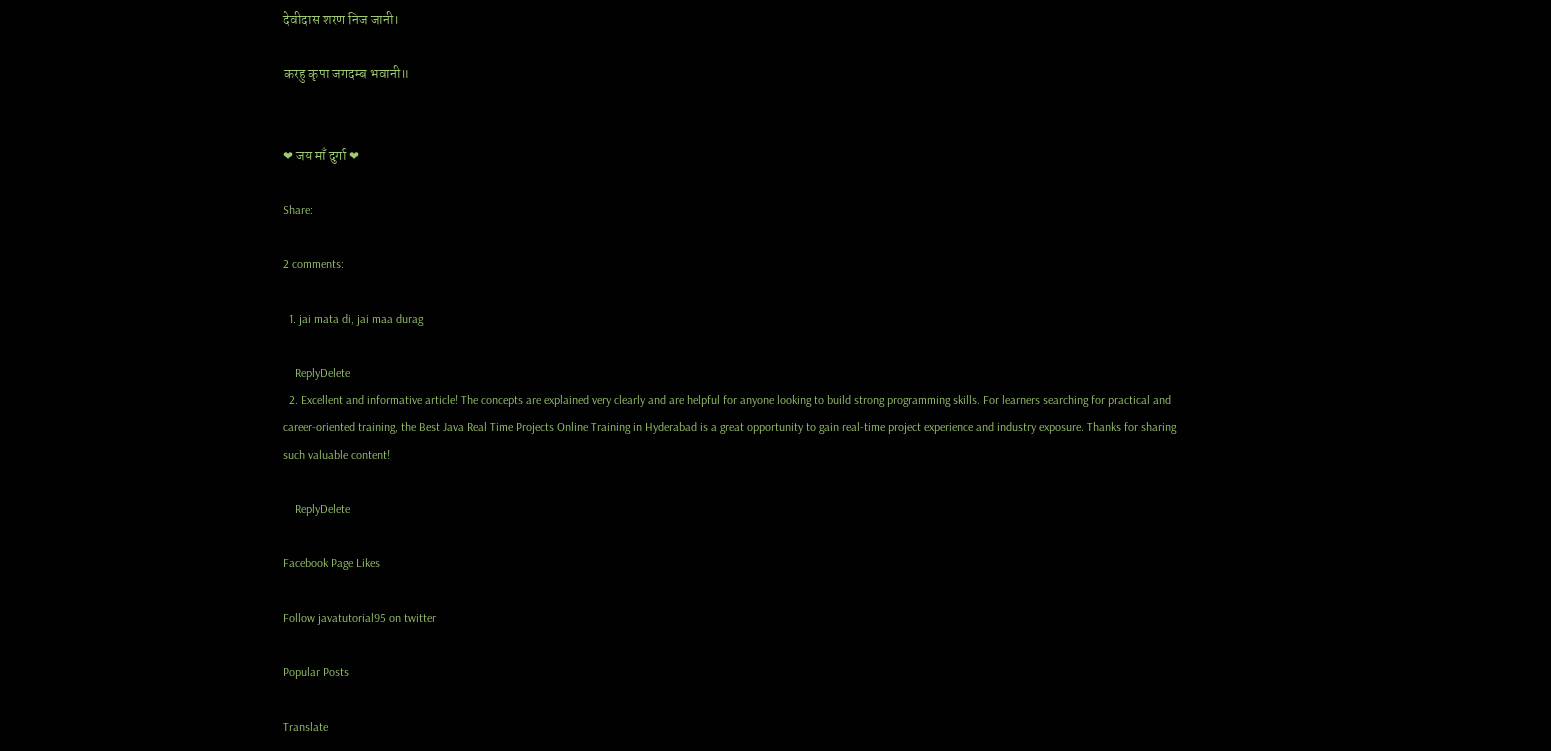देवीदास शरण निज जानी।

करहु कृपा जगदम्ब भवानी॥


❤ जय माँ दुर्गा ❤

Share:

2 comments:

  1. jai mata di, jai maa durag

    ReplyDelete
  2. Excellent and informative article! The concepts are explained very clearly and are helpful for anyone looking to build strong programming skills. For learners searching for practical and career-oriented training, the Best Java Real Time Projects Online Training in Hyderabad is a great opportunity to gain real-time project experience and industry exposure. Thanks for sharing such valuable content!

    ReplyDelete

Facebook Page Likes

Follow javatutorial95 on twitter

Popular Posts

Translate